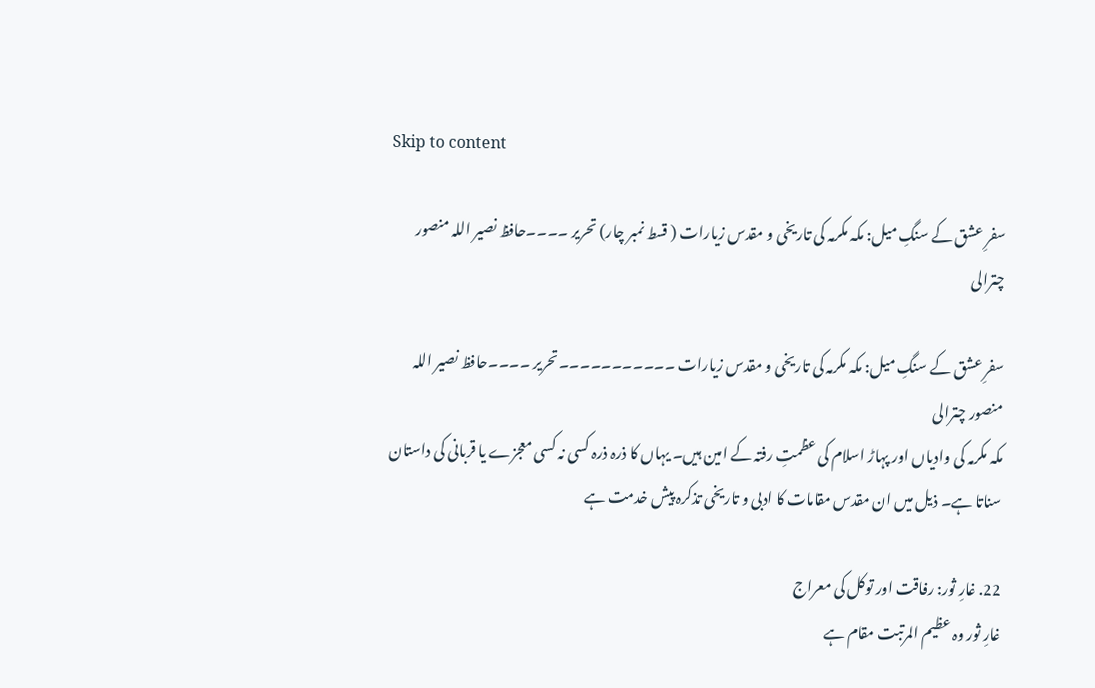Skip to content

سفرِ عشق کے سنگِ میل: مکہ مکرمہ کی تاریخی و مقدس زیارات ( قسط نمبر چار) تحریر ۔۔۔۔حافظ نصیر اللہ منصور چترالی

سفرِ عشق کے سنگِ میل: مکہ مکرمہ کی تاریخی و مقدس زیارات ۔۔۔۔۔۔۔۔۔۔۔تحریر ۔۔۔۔حافظ نصیر اللہ منصور چترالی
مکہ مکرمہ کی وادیاں اور پہاڑ اسلام کی عظمتِ رفتہ کے امین ہیں۔ یہاں کا ذرہ ذرہ کسی نہ کسی معجزے یا قربانی کی داستان سناتا ہے۔ ذیل میں ان مقدس مقامات کا ادبی و تاریخی تذکرہ پیش خدمت ہے

22. غارِ ثور: رفاقت اور توکل کی معراج
غارِ ثور وہ عظیم المرتبت مقام ہے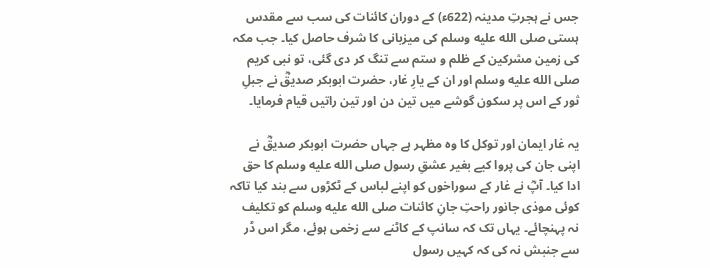جس نے ہجرتِ مدینہ (622ء) کے دوران کائنات کی سب سے مقدس ہستی صلى الله عليه وسلم کی میزبانی کا شرف حاصل کیا۔ جب مکہ کی زمین مشرکین کے ظلم و ستم سے تنگ کر دی گئی، تو نبی کریم صلى الله عليه وسلم اور ان کے یارِ غار، حضرت ابوبکر صدیقؓ نے جبلِ ثور کے اس پر سکون گوشے میں تین دن اور تین راتیں قیام فرمایا۔

یہ غار ایمان اور توکل کا وہ مظہر ہے جہاں حضرت ابوبکر صدیقؓ نے اپنی جان کی پروا کیے بغیر عشقِ رسول صلى الله عليه وسلم کا حق ادا کیا۔ آپؓ نے غار کے سوراخوں کو اپنے لباس کے ٹکڑوں سے بند کیا تاکہ کوئی موذی جانور راحتِ جانِ کائنات صلى الله عليه وسلم کو تکلیف نہ پہنچائے۔ یہاں تک کہ سانپ کے کاٹنے سے زخمی ہوئے، مگر اس ڈر سے جنبش نہ کی کہ کہیں رسول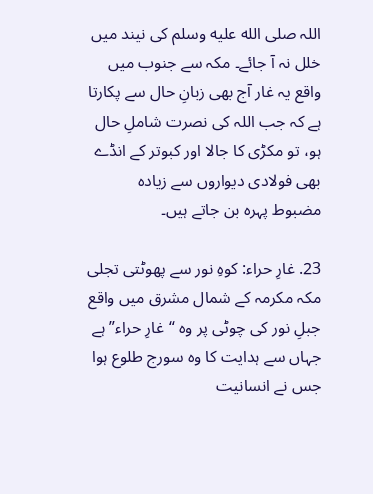اللہ صلى الله عليه وسلم کی نیند میں خلل نہ آ جائے۔ مکہ سے جنوب میں واقع یہ غار آج بھی زبانِ حال سے پکارتا ہے کہ جب اللہ کی نصرت شاملِ حال ہو، تو مکڑی کا جالا اور کبوتر کے انڈے بھی فولادی دیواروں سے زیادہ مضبوط پہرہ بن جاتے ہیں۔

23. غارِ حراء: کوہِ نور سے پھوٹتی تجلی
مکہ مکرمہ کے شمال مشرق میں واقع جبلِ نور کی چوٹی پر وہ “غارِ حراء” ہے جہاں سے ہدایت کا وہ سورج طلوع ہوا جس نے انسانیت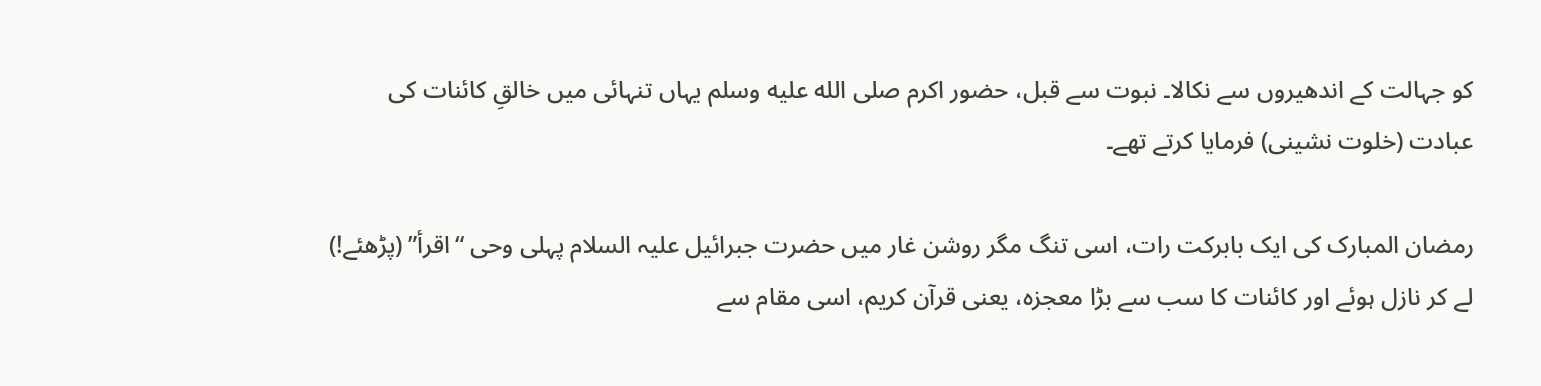کو جہالت کے اندھیروں سے نکالا۔ نبوت سے قبل، حضور اکرم صلى الله عليه وسلم یہاں تنہائی میں خالقِ کائنات کی عبادت (خلوت نشینی) فرمایا کرتے تھے۔

رمضان المبارک کی ایک بابرکت رات، اسی تنگ مگر روشن غار میں حضرت جبرائیل علیہ السلام پہلی وحی “اقرأ” (پڑھئے!) لے کر نازل ہوئے اور کائنات کا سب سے بڑا معجزہ، یعنی قرآن کریم، اسی مقام سے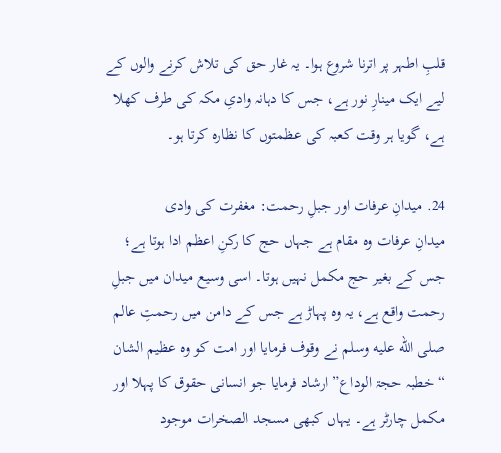قلبِ اطہر پر اترنا شروع ہوا۔ یہ غار حق کی تلاش کرنے والوں کے لیے ایک مینارِ نور ہے، جس کا دہانہ وادیِ مکہ کی طرف کھلا ہے، گویا ہر وقت کعبہ کی عظمتوں کا نظارہ کرتا ہو۔

24. میدانِ عرفات اور جبلِ رحمت: مغفرت کی وادی
میدانِ عرفات وہ مقام ہے جہاں حج کا رکنِ اعظم ادا ہوتا ہے؛ جس کے بغیر حج مکمل نہیں ہوتا۔ اسی وسیع میدان میں جبلِ رحمت واقع ہے، یہ وہ پہاڑ ہے جس کے دامن میں رحمتِ عالم صلى الله عليه وسلم نے وقوف فرمایا اور امت کو وہ عظیم الشان “خطبہ حجۃ الوداع” ارشاد فرمایا جو انسانی حقوق کا پہلا اور مکمل چارٹر ہے۔ یہاں کبھی مسجد الصخرات موجود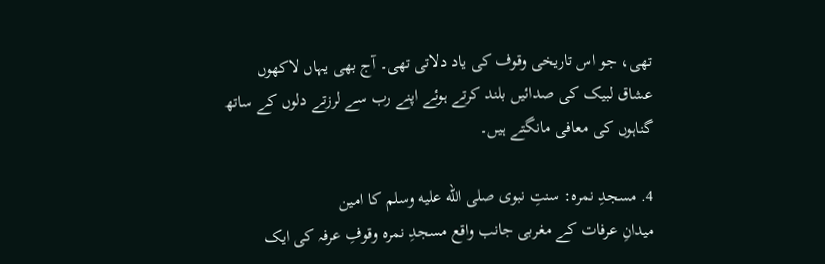تھی، جو اس تاریخی وقوف کی یاد دلاتی تھی۔ آج بھی یہاں لاکھوں عشاق لبیک کی صدائیں بلند کرتے ہوئے اپنے رب سے لرزتے دلوں کے ساتھ گناہوں کی معافی مانگتے ہیں۔

4. مسجدِ نمرہ: سنتِ نبوی صلى الله عليه وسلم کا امین
میدانِ عرفات کے مغربی جانب واقع مسجدِ نمرہ وقوفِ عرفہ کی ایک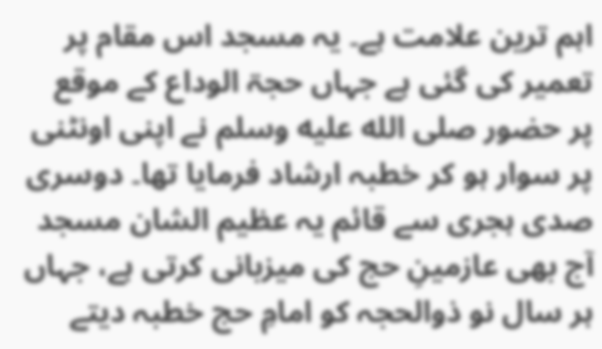اہم ترین علامت ہے۔ یہ مسجد اس مقام پر تعمیر کی گئی ہے جہاں حجۃ الوداع کے موقع پر حضور صلى الله عليه وسلم نے اپنی اونٹنی پر سوار ہو کر خطبہ ارشاد فرمایا تھا۔ دوسری صدی ہجری سے قائم یہ عظیم الشان مسجد آج بھی عازمینِ حج کی میزبانی کرتی ہے، جہاں ہر سال نو ذوالحجہ کو امامِ حج خطبہ دیتے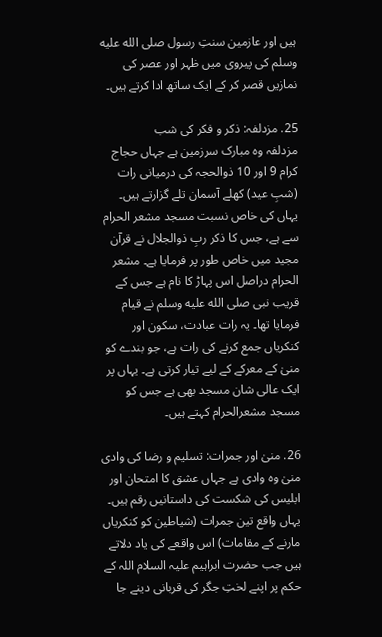ہیں اور عازمین سنتِ رسول صلى الله عليه وسلم کی پیروی میں ظہر اور عصر کی نمازیں قصر کر کے ایک ساتھ ادا کرتے ہیں۔

25. مزدلفہ: ذکر و فکر کی شب
مزدلفہ وہ مبارک سرزمین ہے جہاں حجاج کرام 9 اور 10 ذوالحجہ کی درمیانی رات (شبِ عید) کھلے آسمان تلے گزارتے ہیں۔ یہاں کی خاص نسبت مسجد مشعر الحرام سے ہے، جس کا ذکر ربِ ذوالجلال نے قرآن مجید میں خاص طور پر فرمایا ہے۔ مشعر الحرام دراصل اس پہاڑ کا نام ہے جس کے قریب نبی صلى الله عليه وسلم نے قیام فرمایا تھا۔ یہ رات عبادت، سکون اور کنکریاں جمع کرنے کی رات ہے، جو بندے کو منیٰ کے معرکے کے لیے تیار کرتی ہے۔ یہاں پر ایک عالی شان مسجد بھی ہے جس کو مسجد مشعرالحرام کہتے ہیں۔

26. منیٰ اور جمرات: تسلیم و رضا کی وادی
منیٰ وہ وادی ہے جہاں عشق کا امتحان اور ابلیس کی شکست کی داستانیں رقم ہیں۔ یہاں واقع تین جمرات (شیاطین کو کنکریاں مارنے کے مقامات) اس واقعے کی یاد دلاتے ہیں جب حضرت ابراہیم علیہ السلام اللہ کے حکم پر اپنے لختِ جگر کی قربانی دینے جا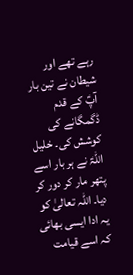رہے تھے اور شیطان نے تین بار آپؑ کے قدم ڈگمگانے کی کوشش کی۔ خلیل اللہؑ نے ہر بار اسے پتھر مار کر دور کر دیا۔ اللہ تعالیٰ کو یہ ادا ایسی بھائی کہ اسے قیامت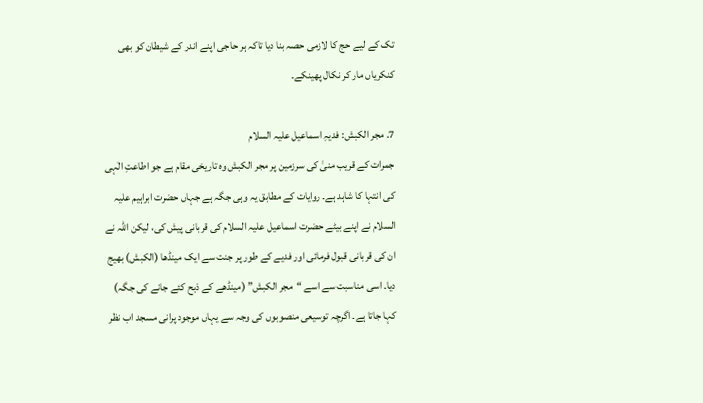تک کے لیے حج کا لازمی حصہ بنا دیا تاکہ ہر حاجی اپنے اندر کے شیطان کو بھی کنکریاں مار کر نکال پھینکے۔

7. مجر الکبش: فدیہِ اسماعیل علیہ السلام
جمرات کے قریب منیٰ کی سرزمین پر مجر الکبش وہ تاریخی مقام ہے جو اطاعتِ الٰہی کی انتہا کا شاہد ہے۔ روایات کے مطابق یہ وہی جگہ ہے جہاں حضرت ابراہیم علیہ السلام نے اپنے بیٹے حضرت اسماعیل علیہ السلام کی قربانی پیش کی، لیکن اللہ نے ان کی قربانی قبول فرمائی اور فدیے کے طور پر جنت سے ایک مینڈھا (الکبش) بھیج دیا۔ اسی مناسبت سے اسے “مجر الکبش” (مینڈھے کے ذبح کئے جانے کی جگہ) کہا جاتا ہے۔ اگرچہ توسیعی منصوبوں کی وجہ سے یہاں موجود پرانی مسجد اب نظر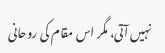نہیں آتی، مگر اس مقام کی روحانی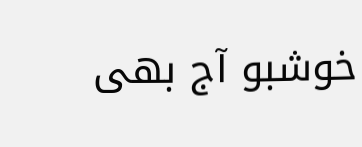خوشبو آج بھی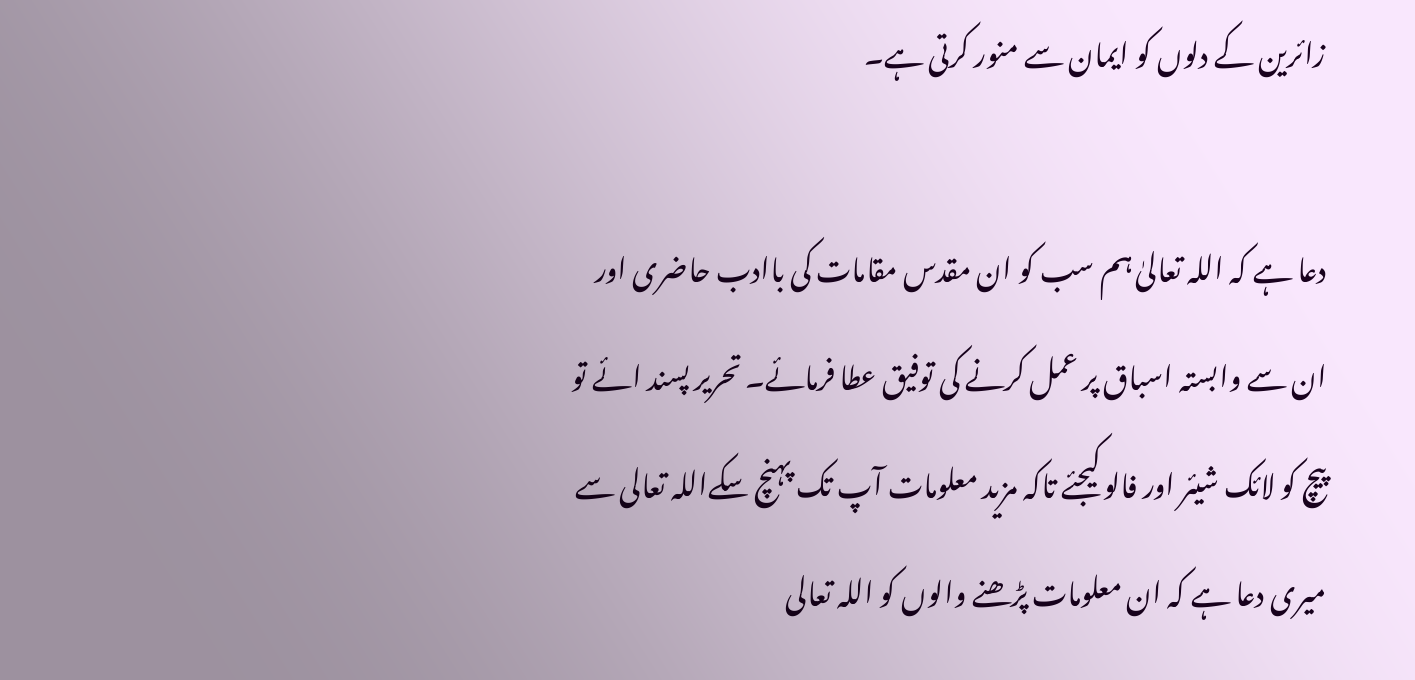زائرین کے دلوں کو ایمان سے منور کرتی ہے۔

دعا ہے کہ اللہ تعالیٰ ہم سب کو ان مقدس مقامات کی باادب حاضری اور ان سے وابستہ اسباق پر عمل کرنے کی توفیق عطا فرمائے۔ تحریر پسند ائے تو پیچ کو لائک شیئر اور فالو کیجئے تاکہ مزید معلومات آپ تک پہنچ سکےاللہ تعالی سے میری دعا ہے کہ ان معلومات پڑھنے والوں کو اللہ تعالی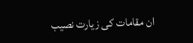ان مقامات کی زیارت نصیب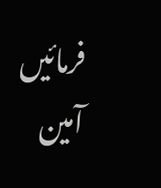فرمائیں آمین